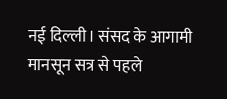नई दिल्ली। संसद के आगामी मानसून सत्र से पहले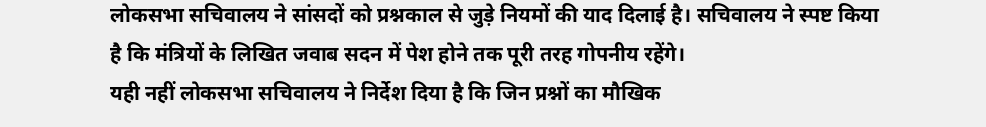लोकसभा सचिवालय ने सांसदों को प्रश्नकाल से जुड़े नियमों की याद दिलाई है। सचिवालय ने स्पष्ट किया है कि मंत्रियों के लिखित जवाब सदन में पेश होने तक पूरी तरह गोपनीय रहेंगे।
यही नहीं लोकसभा सचिवालय ने निर्देश दिया है कि जिन प्रश्नों का मौखिक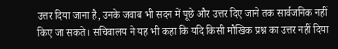उत्तर दिया जाना है, उनके जवाब भी सदन में पूछे और उत्तर दिए जाने तक सार्वजनिक नहीं किए जा सकते। सचिवालय ने यह भी कहा कि यदि किसी मौखिक प्रश्न का उत्तर नहीं दिया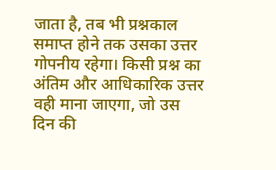जाता है, तब भी प्रश्नकाल समाप्त होने तक उसका उत्तर गोपनीय रहेगा। किसी प्रश्न का अंतिम और आधिकारिक उत्तर वही माना जाएगा, जो उस दिन की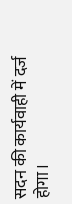सदन की कार्यवाही में दर्ज होगा।